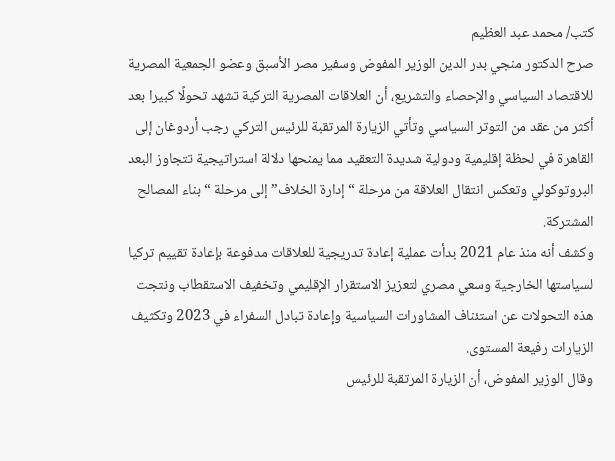كتب/ محمد عبد العظيم
صرح الدكتور منجي بدر الدين الوزير المفوض وسفير مصر الأسبق وعضو الجمعية المصرية للاقتصاد السياسي والإحصاء والتشريع، أن العلاقات المصرية التركية تشهد تحولًا كبيرا بعد أكثر من عقد من التوتر السياسي وتأتي الزيارة المرتقبة للرئيس التركي رجب أردوغان إلى القاهرة في لحظة إقليمية ودولية شديدة التعقيد مما يمنحها دلالة استراتيجية تتجاوز البعد البروتوكولي وتعكس انتقال العلاقة من مرحلة “إدارة الخلاف” إلى مرحلة “بناء المصالح المشتركة.
وكشف أنه منذ عام 2021 بدأت عملية إعادة تدريجية للعلاقات مدفوعة بإعادة تقييم تركيا لسياستها الخارجية وسعي مصري لتعزيز الاستقرار الإقليمي وتخفيف الاستقطاب ونتجت هذه التحولات عن استئناف المشاورات السياسية وإعادة تبادل السفراء في 2023 وتكثيف الزيارات رفيعة المستوى.
وقال الوزير المفوض، أن الزيارة المرتقبة للرئيس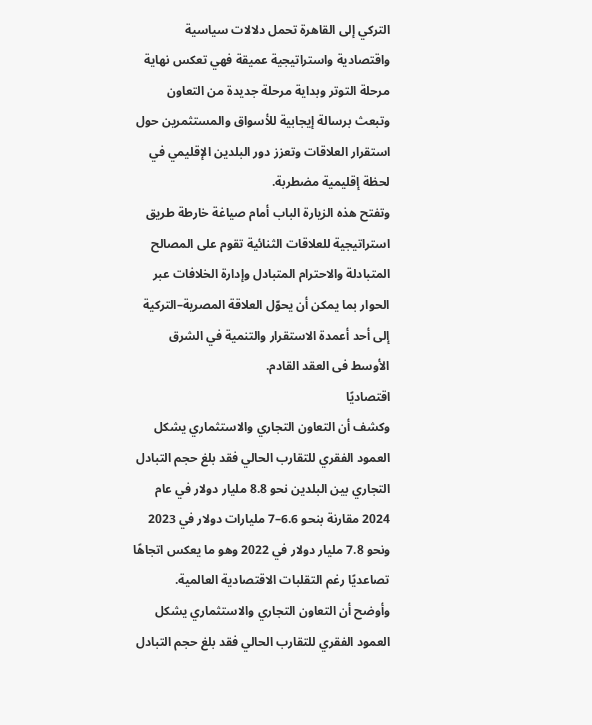التركي إلى القاهرة تحمل دلالات سياسية واقتصادية واستراتيجية عميقة فهي تعكس نهاية مرحلة التوتر وبداية مرحلة جديدة من التعاون وتبعث برسالة إيجابية للأسواق والمستثمرين حول استقرار العلاقات وتعزز دور البلدين الإقليمي في لحظة إقليمية مضطربة.
وتفتح هذه الزيارة الباب أمام صياغة خارطة طريق استراتيجية للعلاقات الثنائية تقوم على المصالح المتبادلة والاحترام المتبادل وإدارة الخلافات عبر الحوار بما يمكن أن يحوّل العلاقة المصرية–التركية إلى أحد أعمدة الاستقرار والتنمية في الشرق الأوسط فى العقد القادم.
اقتصاديًا
وكشف أن التعاون التجاري والاستثماري يشكل العمود الفقري للتقارب الحالي فقد بلغ حجم التبادل التجاري بين البلدين نحو 8.8 مليار دولار في عام 2024 مقارنة بنحو 6.6–7 مليارات دولار في 2023 ونحو 7.8 مليار دولار في 2022 وهو ما يعكس اتجاهًا تصاعديًا رغم التقلبات الاقتصادية العالمية.
وأوضح أن التعاون التجاري والاستثماري يشكل العمود الفقري للتقارب الحالي فقد بلغ حجم التبادل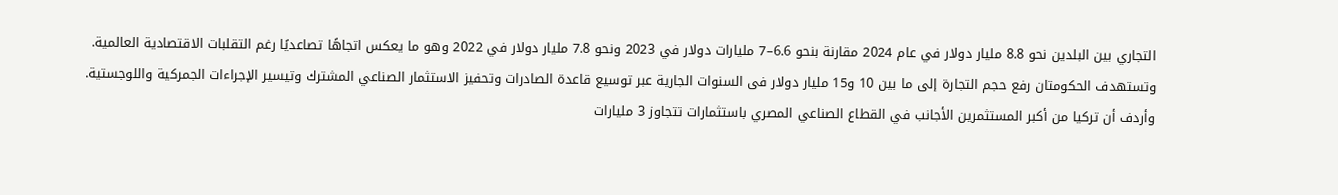التجاري بين البلدين نحو 8.8 مليار دولار في عام 2024 مقارنة بنحو 6.6–7 مليارات دولار في 2023 ونحو 7.8 مليار دولار في 2022 وهو ما يعكس اتجاهًا تصاعديًا رغم التقلبات الاقتصادية العالمية.
وتستهدف الحكومتان رفع حجم التجارة إلى ما بين 10 و15 مليار دولار فى السنوات الجارية عبر توسيع قاعدة الصادرات وتحفيز الاستثمار الصناعي المشترك وتيسير الإجراءات الجمركية واللوجستية.
وأردف أن تركيا من أكبر المستثمرين الأجانب في القطاع الصناعي المصري باستثمارات تتجاوز 3 مليارات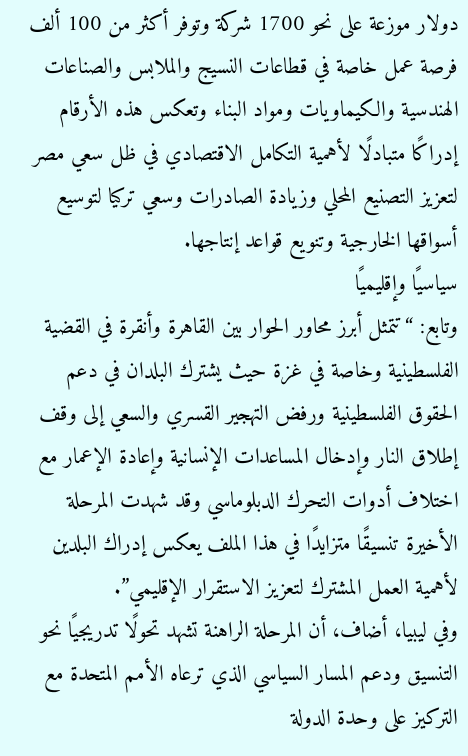دولار موزعة على نحو 1700 شركة وتوفر أكثر من 100 ألف فرصة عمل خاصة في قطاعات النسيج والملابس والصناعات الهندسية والكيماويات ومواد البناء وتعكس هذه الأرقام إدراكًا متبادلًا لأهمية التكامل الاقتصادي في ظل سعي مصر لتعزيز التصنيع المحلي وزيادة الصادرات وسعي تركيا لتوسيع أسواقها الخارجية وتنويع قواعد إنتاجها.
سياسيًا وإقليميًا
وتابع: “تتمثل أبرز محاور الحوار بين القاهرة وأنقرة في القضية الفلسطينية وخاصة في غزة حيث يشترك البلدان في دعم الحقوق الفلسطينية ورفض التهجير القسري والسعي إلى وقف إطلاق النار وإدخال المساعدات الإنسانية وإعادة الإعمار مع اختلاف أدوات التحرك الدبلوماسي وقد شهدت المرحلة الأخيرة تنسيقًا متزايدًا في هذا الملف يعكس إدراك البلدين لأهمية العمل المشترك لتعزيز الاستقرار الإقليمي”.
وفي ليبيا، أضاف، أن المرحلة الراهنة تشهد تحولًا تدريجيًا نحو التنسيق ودعم المسار السياسي الذي ترعاه الأمم المتحدة مع التركيز على وحدة الدولة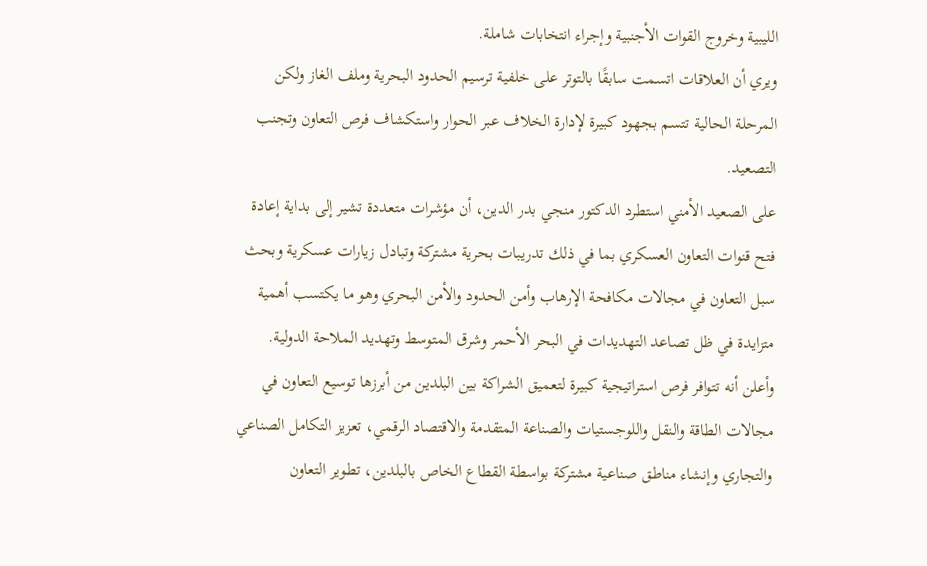الليبية وخروج القوات الأجنبية وإجراء انتخابات شاملة.
ويري أن العلاقات اتسمت سابقًا بالتوتر على خلفية ترسيم الحدود البحرية وملف الغاز ولكن المرحلة الحالية تتسم بجهود كبيرة لإدارة الخلاف عبر الحوار واستكشاف فرص التعاون وتجنب التصعيد.
على الصعيد الأمني استطرد الدكتور منجي بدر الدين، أن مؤشرات متعددة تشير إلى بداية إعادة فتح قنوات التعاون العسكري بما في ذلك تدريبات بحرية مشتركة وتبادل زيارات عسكرية وبحث سبل التعاون في مجالات مكافحة الإرهاب وأمن الحدود والأمن البحري وهو ما يكتسب أهمية متزايدة في ظل تصاعد التهديدات في البحر الأحمر وشرق المتوسط وتهديد الملاحة الدولية.
وأعلن أنه تتوافر فرص استراتيجية كبيرة لتعميق الشراكة بين البلدين من أبرزها توسيع التعاون في مجالات الطاقة والنقل واللوجستيات والصناعة المتقدمة والاقتصاد الرقمي، تعزيز التكامل الصناعي والتجاري وإنشاء مناطق صناعية مشتركة بواسطة القطاع الخاص بالبلدين، تطوير التعاون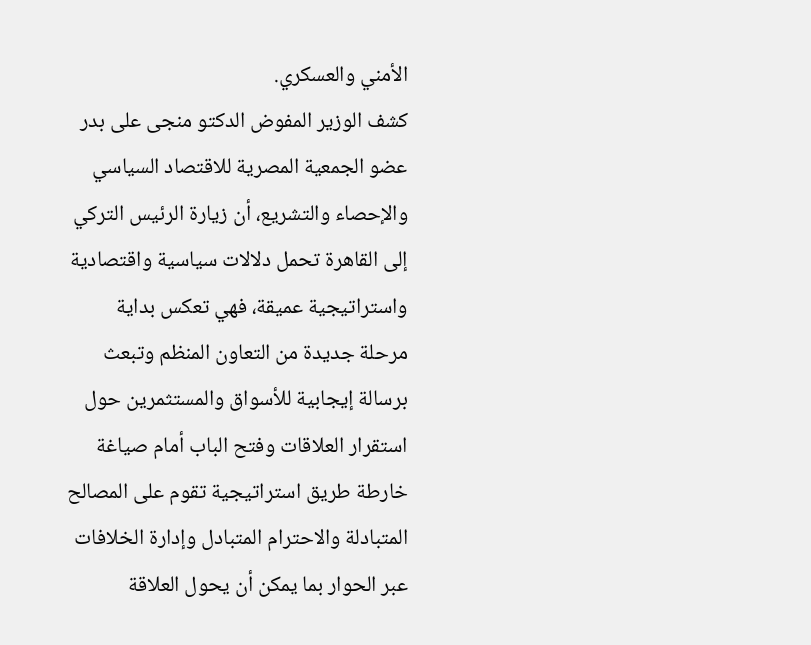الأمني والعسكري.
كشف الوزير المفوض الدكتو منجى على بدر عضو الجمعية المصرية للاقتصاد السياسي والإحصاء والتشريع، أن زيارة الرئيس التركي إلى القاهرة تحمل دلالات سياسية واقتصادية واستراتيجية عميقة، فهي تعكس بداية مرحلة جديدة من التعاون المنظم وتبعث برسالة إيجابية للأسواق والمستثمرين حول استقرار العلاقات وفتح الباب أمام صياغة خارطة طريق استراتيجية تقوم على المصالح المتبادلة والاحترام المتبادل وإدارة الخلافات عبر الحوار بما يمكن أن يحول العلاقة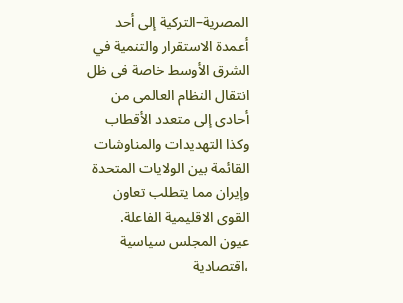المصرية–التركية إلى أحد أعمدة الاستقرار والتنمية في الشرق الأوسط خاصة فى ظل انتقال النظام العالمى من أحادى إلى متعدد الأقطاب وكذا التهديدات والمناوشات القائمة بين الولايات المتحدة وإيران مما يتطلب تعاون القوى الاقليمية الفاعلة.
عيون المجلس سياسية ،اقتصادية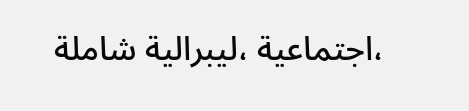،اجتماعية ،ليبرالية شاملة